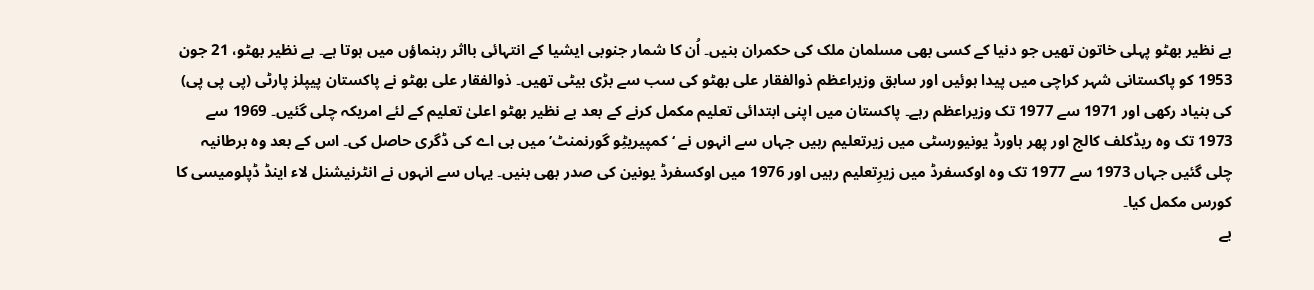بے نظیر بھٹو پہلی خاتون تھیں جو دنیا کے کسی بھی مسلمان ملک کی حکمران بنیں۔ اُن کا شمار جنوبی ایشیا کے انتہائی بااثر رہنماؤں میں ہوتا ہے۔ بے نظیر بھٹو، 21 جون 1953 کو پاکستانی شہر کراچی میں پیدا ہوئیں اور سابق وزیراعظم ذوالفقار علی بھٹو کی سب سے بڑی بیٹی تھیں۔ ذوالفقار علی بھٹو نے پاکستان پیپلز پارٹی (پی پی پی) کی بنیاد رکھی اور 1971 سے 1977 تک وزیراعظم رہے۔ پاکستان میں اپنی ابتدائی تعلیم مکمل کرنے کے بعد بے نظیر بھٹو اعلیٰ تعلیم کے لئے امریکہ چلی گئیں۔ 1969 سے 1973 تک وہ ریڈکلف کالج اور پھر ہاورڈ یونیورسٹی میں زیرتعلیم رہیں جہاں سے انہوں نے ‘کمپیریٹِو گورنمنٹ’ میں بی اے کی ڈگری حاصل کی۔ اس کے بعد وہ برطانیہ چلی گئیں جہاں 1973 سے 1977 تک وہ اوکسفرڈ میں زیرِتعلیم رہیں اور 1976 میں اوکسفرڈ یونین کی صدر بھی بنیں۔ یہاں سے انہوں نے انٹرنیشنل لاء اینڈ ڈپلومیسی کا کورس مکمل کیا۔
بے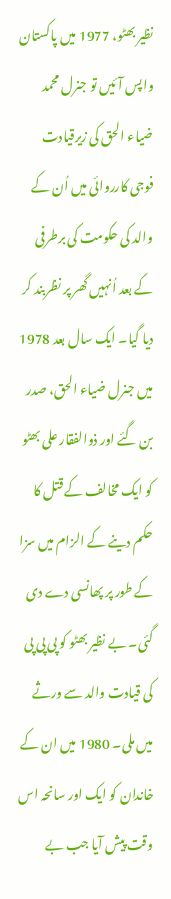نظیر بھٹو، 1977 میں پاکستان واپس آئیں تو جنرل محمد ضیاء الحق کی زیرقیادت فوجی کارروائی میں اُن کے والد کی حکومت کی برطرفی کے بعد اُنہیں گھر پر نظربند کر دیا گیا۔ ایک سال بعد 1978 میں جنرل ضیاء الحق، صدر بن گئے اور ذوالفقار علی بھٹو کو ایک مخالف کے قتل کا حکم دینے کے الزام میں سزا کے طور پر پھانسی دے دی گئی۔ بے نظیر بھٹو کو پی پی پی کی قیادت والد سے ورثے میں ملی۔ 1980 میں ان کے خاندان کو ایک اور سانحہ اس وقت پیش آیا جب بے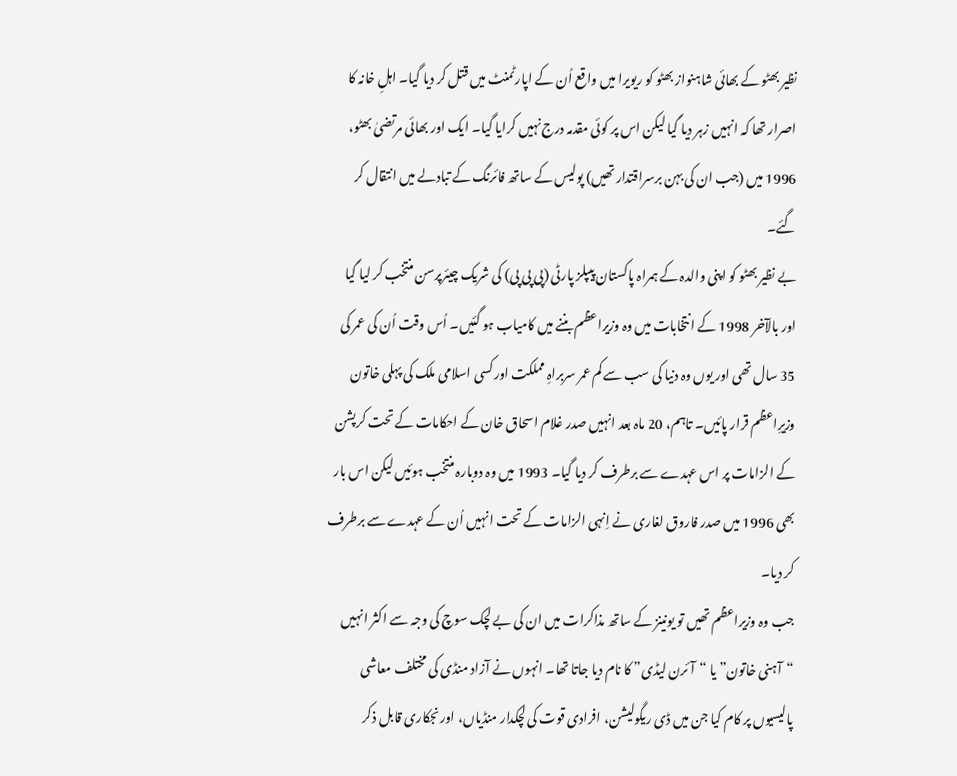نظیر بھٹو کے بھائی شاہنواز بھٹو کو ریویرا میں واقع اُن کے اپارٹمنٹ میں قتل کر دیا گیا۔ اہلِ خانہ کا اصرار تھا کہ انہیں زہر دیا گیا لیکن اس پر کوئی مقدمہ درج نہیں کرایا گیا۔ ایک اور بھائی مرتضیٰ بھٹو، 1996 میں (جب ان کی بہن برسراقتدار تھیں) پولیس کے ساتھ فائرنگ کے تبادلے میں انتقال کر گئے۔
بے نظیر بھٹو کو اپنی والدہ کے ہمراہ پاکستان پیپلز پارٹی (پی پی پی) کی شریک چیئرپرسن منتخب کر لیا گیا اور بالآخر 1998 کے انتخابات میں وہ وزیراعظم بننے میں کامیاب ہو گئیں۔ اُس وقت اُن کی عمر کی 35 سال تھی اور یوں وہ دنیا کی سب سے کم عمر سربراہِ مملکت اور کسی اسلامی ملک کی پہلی خاتون وزیرِاعظم قرار پائیں۔ تاہم، 20 ماہ بعد انہیں صدر غلام اسحاق خان کے احکامات کے تحت کرپشن کے الزامات پر اس عہدے سے برطرف کر دیا گیا۔ 1993 میں وہ دوبارہ منتخب ہوئیں لیکن اس بار بھی 1996 میں صدر فاروق لغاری نے اِنہی الزامات کے تحت انہیں اُن کے عہدے سے برطرف کر دیا۔
جب وہ وزیراعظم تھیں تو یونینز کے ساتھ مذاکرات میں ان کی بے لچک سوچ کی وجہ سے اکثر انہیں “آہنی خاتون” یا “آئرن لیڈی” کا نام دیا جاتا تھا۔ انہوں نے آزاد منڈی کی مختلف معاشی پالیسیوں پر کام کیا جن میں ڈی ریگولیشن، افرادی قوت کی لچکدار منڈیاں، اور نجکاری قابل ذکر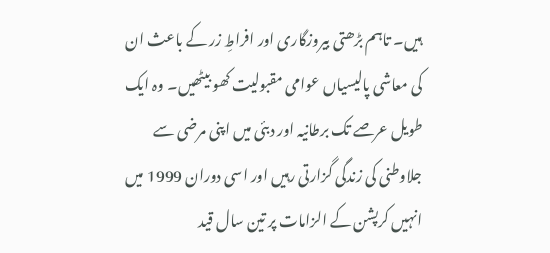ہیں۔ تاہم بڑھتی بیروزگاری اور افراطِ زر کے باعث ان کی معاشی پالیسیاں عوامی مقبولیت کھو بیٹھیں۔ وہ ایک طویل عرصے تک برطانیہ اور دبئی میں اپنی مرضی سے جلاوطنی کی زندگی گزارتی رہیں اور اسی دوران 1999 میں انہیں کرپشن کے الزامات پر تین سال قید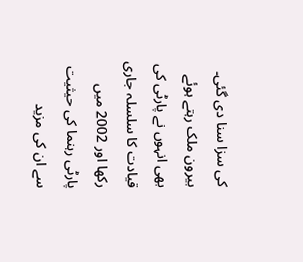کی سزا سنا دی گئی۔ بیرون ملک رہتے ہوئے بھی انہوں نے پارٹی کی قیادت کا سلسلہ جاری رکھا اور 2002 میں پارٹی رہنما کی حیثیت سے ان کی مزید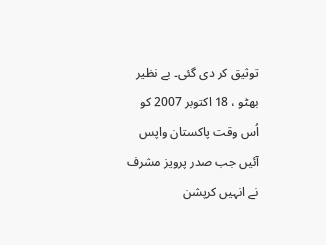توثیق کر دی گئی۔ بے نظیر بھٹو ، 18 اکتوبر 2007 کو اُس وقت پاکستان واپس آئیں جب صدر پرویز مشرف نے انہیں کرپشن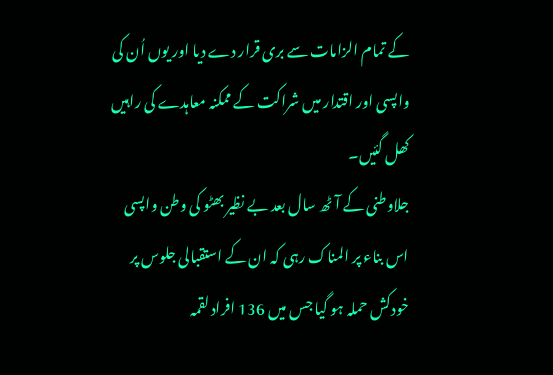کے تمام الزامات سے بری قرار دے دیا اور یوں اُن کی واپسی اور اقتدار میں شراکت کے ممکنہ معاہدے کی راہیں کھل گئیں۔
جلاوطنی کے آٹھ سال بعد بے نظیر بھٹو کی وطن واپسی اس بناء پر المناک رہی کہ ان کے استقبالی جلوس پر خودکش حملہ ہو گیا جس میں 136 افراد لقمہ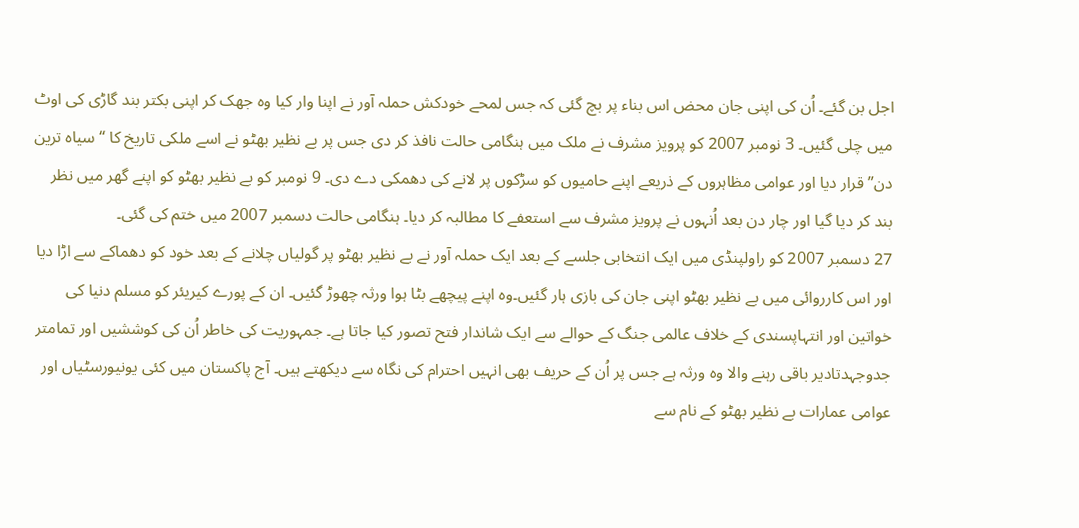اجل بن گئے۔ اُن کی اپنی جان محض اس بناء پر بچ گئی کہ جس لمحے خودکش حملہ آور نے اپنا وار کیا وہ جھک کر اپنی بکتر بند گاڑی کی اوٹ میں چلی گئیں۔ 3 نومبر 2007 کو پرویز مشرف نے ملک میں ہنگامی حالت نافذ کر دی جس پر بے نظیر بھٹو نے اسے ملکی تاریخ کا “سیاہ ترین دن” قرار دیا اور عوامی مظاہروں کے ذریعے اپنے حامیوں کو سڑکوں پر لانے کی دھمکی دے دی۔ 9 نومبر کو بے نظیر بھٹو کو اپنے گھر میں نظر بند کر دیا گیا اور چار دن بعد اُنہوں نے پرویز مشرف سے استعفے کا مطالبہ کر دیا۔ ہنگامی حالت دسمبر 2007 میں ختم کی گئی۔
27 دسمبر 2007 کو راولپنڈی میں ایک انتخابی جلسے کے بعد ایک حملہ آور نے بے نظیر بھٹو پر گولیاں چلانے کے بعد خود کو دھماکے سے اڑا دیا اور اس کارروائی میں بے نظیر بھٹو اپنی جان کی بازی ہار گئیں۔وہ اپنے پیچھے بٹا ہوا ورثہ چھوڑ گئیں۔ ان کے پورے کیریئر کو مسلم دنیا کی خواتین اور انتہاپسندی کے خلاف عالمی جنگ کے حوالے سے ایک شاندار فتح تصور کیا جاتا ہے۔ جمہوریت کی خاطر اُن کی کوششیں اور تمامتر جدوجہدتادیر باقی رہنے والا وہ ورثہ ہے جس پر اُن کے حریف بھی انہیں احترام کی نگاہ سے دیکھتے ہیں۔ آج پاکستان میں کئی یونیورسٹیاں اور عوامی عمارات بے نظیر بھٹو کے نام سے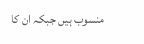منسوب ہیں جبکہ ان کا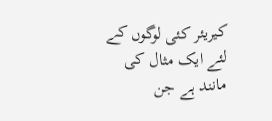کیریئر کئی لوگوں کے لئے ایک مثال کی مانند ہے جن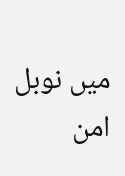میں نوبل امن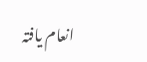انعام یافتہ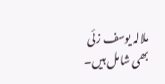ملالہ یوسف زئی بھی شامل ہیں۔